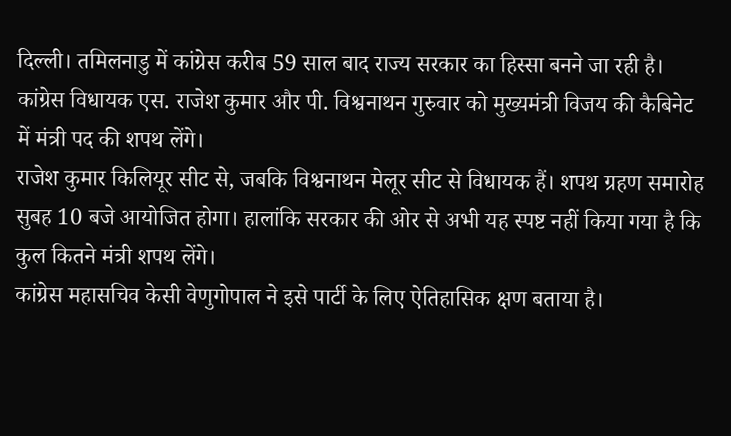दिल्ली। तमिलनाडु में कांग्रेस करीब 59 साल बाद राज्य सरकार का हिस्सा बनने जा रही है। कांग्रेस विधायक एस. राजेश कुमार और पी. विश्वनाथन गुरुवार को मुख्यमंत्री विजय की कैबिनेट में मंत्री पद की शपथ लेंगे।
राजेश कुमार किलियूर सीट से, जबकि विश्वनाथन मेलूर सीट से विधायक हैं। शपथ ग्रहण समारोह सुबह 10 बजे आयोजित होगा। हालांकि सरकार की ओर से अभी यह स्पष्ट नहीं किया गया है कि कुल कितने मंत्री शपथ लेंगे।
कांग्रेस महासचिव केसी वेणुगोपाल ने इसे पार्टी के लिए ऐतिहासिक क्षण बताया है।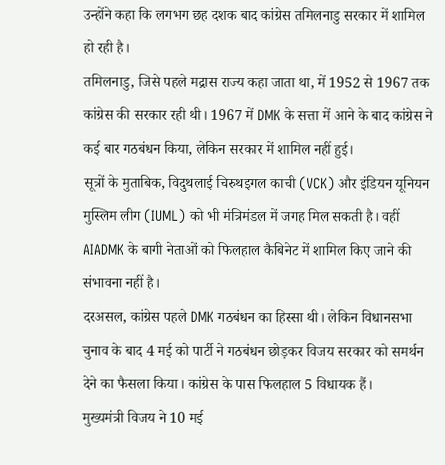उन्होंने कहा कि लगभग छह दशक बाद कांग्रेस तमिलनाडु सरकार में शामिल हो रही है।
तमिलनाडु, जिसे पहले मद्रास राज्य कहा जाता था, में 1952 से 1967 तक कांग्रेस की सरकार रही थी। 1967 में DMK के सत्ता में आने के बाद कांग्रेस ने कई बार गठबंधन किया, लेकिन सरकार में शामिल नहीं हुई।
सूत्रों के मुताबिक, विदुथलाई चिरुथइगल काची (VCK) और इंडियन यूनियन मुस्लिम लीग (IUML) को भी मंत्रिमंडल में जगह मिल सकती है। वहीं AIADMK के बागी नेताओं को फिलहाल कैबिनेट में शामिल किए जाने की संभावना नहीं है।
दरअसल, कांग्रेस पहले DMK गठबंधन का हिस्सा थी। लेकिन विधानसभा चुनाव के बाद 4 मई को पार्टी ने गठबंधन छोड़कर विजय सरकार को समर्थन देने का फैसला किया। कांग्रेस के पास फिलहाल 5 विधायक हैं।
मुख्यमंत्री विजय ने 10 मई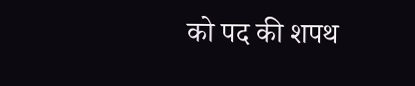को पद की शपथ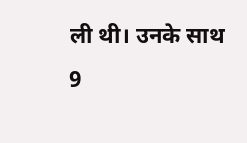ली थी। उनके साथ 9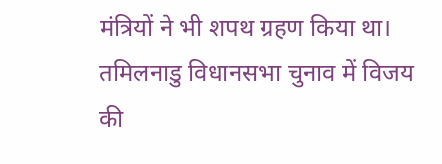मंत्रियों ने भी शपथ ग्रहण किया था। तमिलनाडु विधानसभा चुनाव में विजय की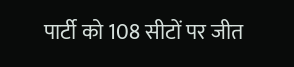पार्टी को 108 सीटों पर जीत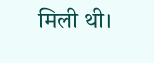मिली थी।